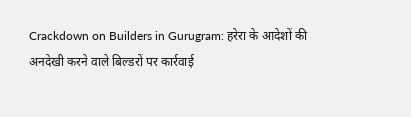Crackdown on Builders in Gurugram: हरेरा के आदेशों की अनदेखी करने वाले बिल्डरों पर कार्रवाई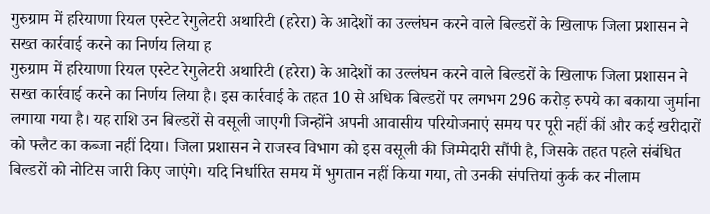गुरुग्राम में हरियाणा रियल एस्टेट रेगुलेटरी अथारिटी (हरेरा) के आदेशों का उल्लंघन करने वाले बिल्डरों के खिलाफ जिला प्रशासन ने सख्त कार्रवाई करने का निर्णय लिया ह
गुरुग्राम में हरियाणा रियल एस्टेट रेगुलेटरी अथारिटी (हरेरा) के आदेशों का उल्लंघन करने वाले बिल्डरों के खिलाफ जिला प्रशासन ने सख्त कार्रवाई करने का निर्णय लिया है। इस कार्रवाई के तहत 10 से अधिक बिल्डरों पर लगभग 296 करोड़ रुपये का बकाया जुर्माना लगाया गया है। यह राशि उन बिल्डरों से वसूली जाएगी जिन्होंने अपनी आवासीय परियोजनाएं समय पर पूरी नहीं कीं और कई खरीदारों को फ्लैट का कब्जा नहीं दिया। जिला प्रशासन ने राजस्व विभाग को इस वसूली की जिम्मेदारी सौंपी है, जिसके तहत पहले संबंधित बिल्डरों को नोटिस जारी किए जाएंगे। यदि निर्धारित समय में भुगतान नहीं किया गया, तो उनकी संपत्तियां कुर्क कर नीलाम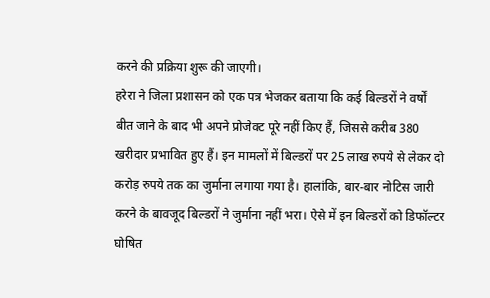करने की प्रक्रिया शुरू की जाएगी।
हरेरा ने जिला प्रशासन को एक पत्र भेजकर बताया कि कई बिल्डरों ने वर्षों बीत जाने के बाद भी अपने प्रोजेक्ट पूरे नहीं किए हैं, जिससे करीब 380 खरीदार प्रभावित हुए हैं। इन मामलों में बिल्डरों पर 25 लाख रुपये से लेकर दो करोड़ रुपये तक का जुर्माना लगाया गया है। हालांकि, बार-बार नोटिस जारी करने के बावजूद बिल्डरों ने जुर्माना नहीं भरा। ऐसे में इन बिल्डरों को डिफॉल्टर घोषित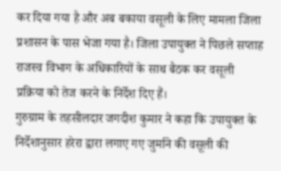कर दिया गया है और अब बकाया वसूली के लिए मामला जिला प्रशासन के पास भेजा गया है। जिला उपायुक्त ने पिछले सप्ताह राजस्व विभाग के अधिकारियों के साथ बैठक कर वसूली प्रक्रिया को तेज करने के निर्देश दिए हैं।
गुरुग्राम के तहसीलदार जगदीश कुमार ने कहा कि उपायुक्त के निर्देशानुसार हरेरा द्वारा लगाए गए जुर्माने की वसूली की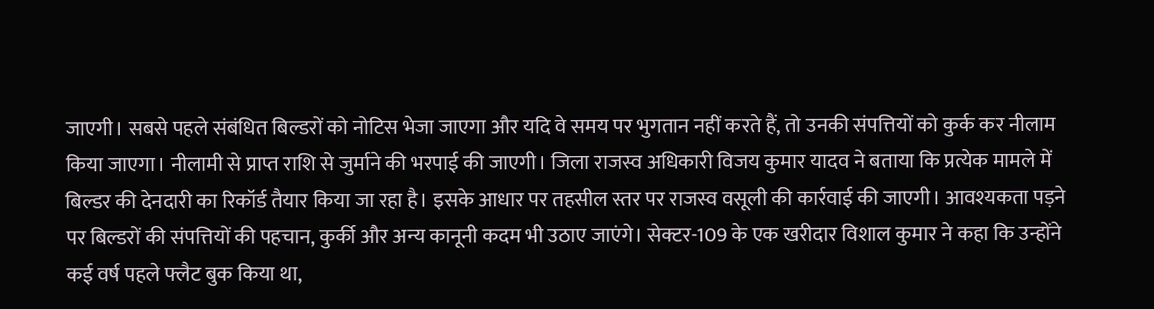जाएगी। सबसे पहले संबंधित बिल्डरों को नोटिस भेजा जाएगा और यदि वे समय पर भुगतान नहीं करते हैं, तो उनकी संपत्तियों को कुर्क कर नीलाम किया जाएगा। नीलामी से प्राप्त राशि से जुर्माने की भरपाई की जाएगी। जिला राजस्व अधिकारी विजय कुमार यादव ने बताया कि प्रत्येक मामले में बिल्डर की देनदारी का रिकॉर्ड तैयार किया जा रहा है। इसके आधार पर तहसील स्तर पर राजस्व वसूली की कार्रवाई की जाएगी। आवश्यकता पड़ने पर बिल्डरों की संपत्तियों की पहचान, कुर्की और अन्य कानूनी कदम भी उठाए जाएंगे। सेक्टर-109 के एक खरीदार विशाल कुमार ने कहा कि उन्होंने कई वर्ष पहले फ्लैट बुक किया था,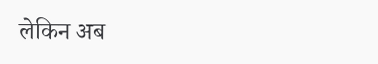लेकिन अब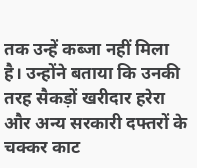तक उन्हें कब्जा नहीं मिला है। उन्होंने बताया कि उनकी तरह सैकड़ों खरीदार हरेरा और अन्य सरकारी दफ्तरों के चक्कर काट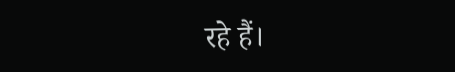रहे हैं।